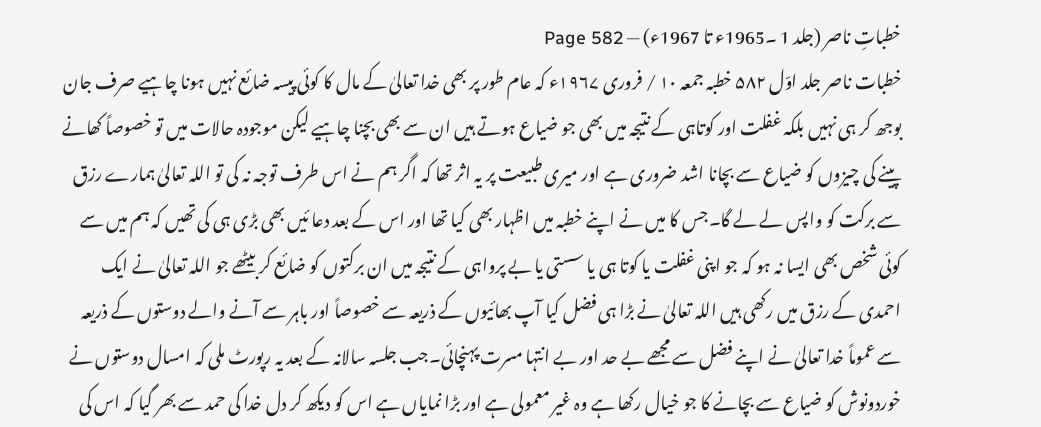خطباتِ ناصر (جلد 1 ۔1965ء تا 1967ء) — Page 582
خطبات ناصر جلد اوّل ۵۸۲ خطبہ جمعہ ۱۰ / فروری ۱۹۶۷ء کہ عام طور پر بھی خدا تعالیٰ کے مال کا کوئی پیسہ ضائع نہیں ہونا چاہیے صرف جان بوجھ کر ہی نہیں بلکہ غفلت اور کوتاہی کے نتیجہ میں بھی جو ضیاع ہوتے ہیں ان سے بھی بچنا چاہیے لیکن موجودہ حالات میں تو خصوصاً کھانے پینے کی چیزوں کو ضیاع سے بچانا اشد ضروری ہے اور میری طبیعت پر یہ اثر تھا کہ اگر ہم نے اس طرف توجہ نہ کی تو اللہ تعالیٰ ہمارے رزق سے برکت کو واپس لے لے گا۔جس کا میں نے اپنے خطبہ میں اظہار بھی کیا تھا اور اس کے بعد دعا ئیں بھی بڑی ہی کی تھیں کہ ہم میں سے کوئی شخص بھی ایسا نہ ہو کہ جو اپنی غفلت یا کوتا ہی یا سستی یا بے پرواہی کے نتیجہ میں ان برکتوں کو ضائع کر بیٹھے جو اللہ تعالیٰ نے ایک احمدی کے رزق میں رکھی ہیں اللہ تعالیٰ نے بڑا ہی فضل کیا آپ بھائیوں کے ذریعہ سے خصوصاً اور باہر سے آنے والے دوستوں کے ذریعہ سے عموماً خدا تعالیٰ نے اپنے فضل سے مجھے بے حد اور بے انتہا مسرت پہنچائی۔جب جلسہ سالانہ کے بعد یہ رپورٹ ملی کہ امسال دوستوں نے خوردونوش کو ضیاع سے بچانے کا جو خیال رکھا ہے وہ غیر معمولی ہے اور بڑا نمایاں ہے اس کو دیکھ کر دل خدا کی حمد سے بھر گیا کہ اس کی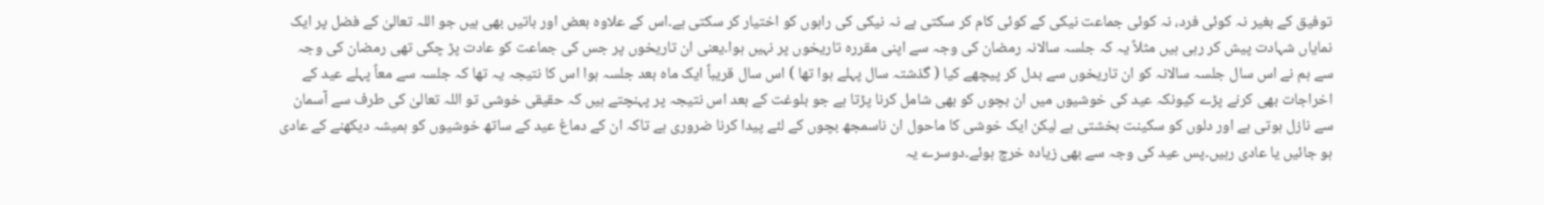توفیق کے بغیر نہ کوئی فرد، نہ کوئی جماعت نیکی کے کوئی کام کر سکتی ہے نہ نیکی کی راہوں کو اختیار کر سکتی ہے۔اس کے علاوہ بعض اور باتیں بھی ہیں جو اللہ تعالیٰ کے فضل پر ایک نمایاں شہادت پیش کر رہی ہیں مثلاً یہ کہ جلسہ سالانہ رمضان کی وجہ سے اپنی مقررہ تاریخوں پر نہیں ہوا۔یعنی ان تاریخوں پر جس کی جماعت کو عادت پڑ چکی تھی رمضان کی وجہ سے ہم نے اس سال جلسہ سالانہ کو ان تاریخوں سے بدل کر پیچھے کیا ( گذشتہ سال پہلے ہوا تھا ) اس سال قریباً ایک ماہ بعد جلسہ ہوا اس کا نتیجہ یہ تھا کہ جلسہ سے معاً پہلے عید کے اخراجات بھی کرنے پڑے کیونکہ عید کی خوشیوں میں ان بچوں کو بھی شامل کرنا پڑتا ہے جو بلوغت کے بعد اس نتیجہ پر پہنچتے ہیں کہ حقیقی خوشی تو اللہ تعالیٰ کی طرف سے آسمان سے نازل ہوتی ہے اور دلوں کو سکینت بخشتی ہے لیکن ایک خوشی کا ماحول ان ناسمجھ بچوں کے لئے پیدا کرنا ضروری ہے تاکہ ان کے دماغ عید کے ساتھ خوشیوں کو ہمیشہ دیکھنے کے عادی ہو جائیں یا عادی رہیں۔پس عید کی وجہ سے بھی زیادہ خرچ ہوئے۔دوسرے یہ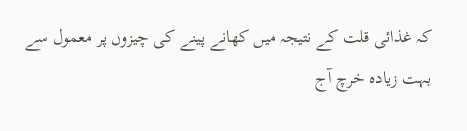کہ غذائی قلت کے نتیجہ میں کھانے پینے کی چیزوں پر معمول سے بہت زیادہ خرچ آج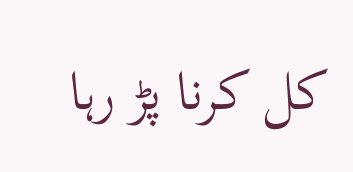کل کرنا پڑ رہا